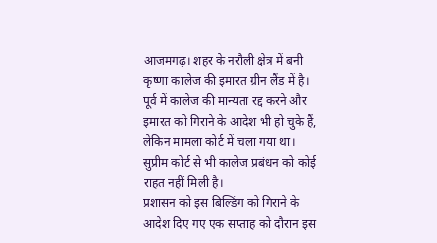आजमगढ़। शहर के नरौली क्षेत्र में बनी कृष्णा कालेज की इमारत ग्रीन लैंड में है। पूर्व में कालेज की मान्यता रद्द करने और इमारत को गिराने के आदेश भी हो चुके हैं, लेकिन मामला कोर्ट में चला गया था। सुप्रीम कोर्ट से भी कालेज प्रबंधन को कोई राहत नहीं मिली है।
प्रशासन को इस बिल्डिंग को गिराने के आदेश दिए गए एक सप्ताह को दौरान इस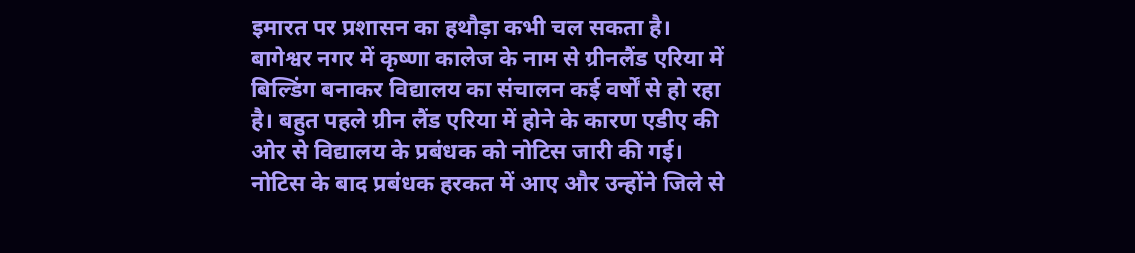इमारत पर प्रशासन का हथौड़ा कभी चल सकता है।
बागेश्वर नगर में कृष्णा कालेज के नाम से ग्रीनलैंड एरिया में बिल्डिंग बनाकर विद्यालय का संचालन कई वर्षों से हो रहा है। बहुत पहले ग्रीन लैंड एरिया में होने के कारण एडीए की ओर से विद्यालय के प्रबंधक को नोटिस जारी की गई।
नोटिस के बाद प्रबंधक हरकत में आए और उन्होंने जिले से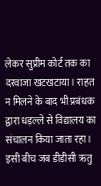लेकर सुप्रीम कोर्ट तक का दरवाजा खटखटाया। राहत न मिलने के बाद भी प्रबंधक द्वारा धड़ल्ले से विद्यालय का संचालन किया जाता रहा। इसी बीच जब डीडीसी ऋतु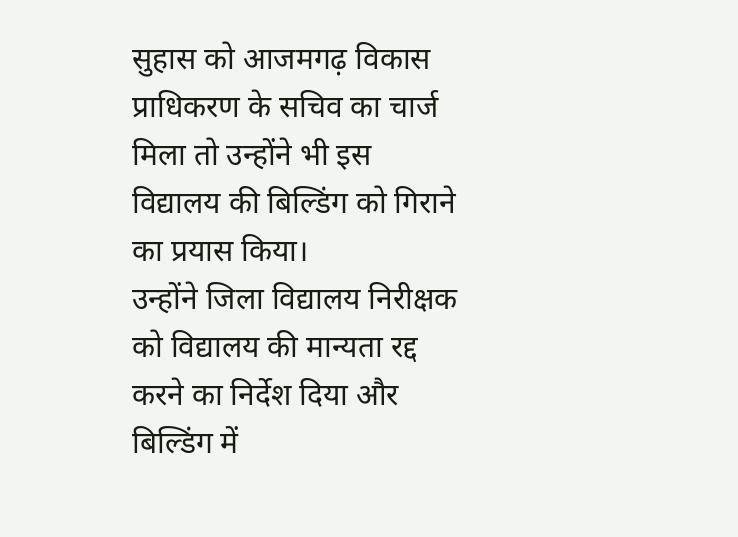सुहास को आजमगढ़ विकास प्राधिकरण के सचिव का चार्ज मिला तो उन्होंने भी इस विद्यालय की बिल्डिंग को गिराने का प्रयास किया।
उन्होंने जिला विद्यालय निरीक्षक को विद्यालय की मान्यता रद्द करने का निर्देश दिया और बिल्डिंग में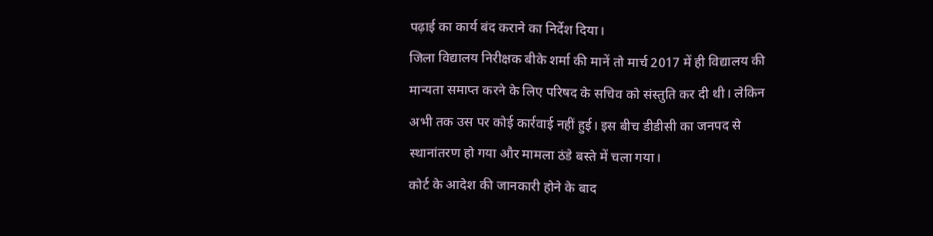पढ़ाई का कार्य बंद कराने का निर्देश दिया।
जिला विद्यालय निरीक्षक बीके शर्मा की मानें तो मार्च 2017 में ही विद्यालय की मान्यता समाप्त करने के लिए परिषद के सचिव को संस्तुति कर दी थी। लेकिन अभी तक उस पर कोई कार्रवाई नहीं हुई। इस बीच डीडीसी का जनपद से स्थानांतरण हो गया और मामला ठंडे बस्ते में चला गया।
कोर्ट के आदेश की जानकारी होने के बाद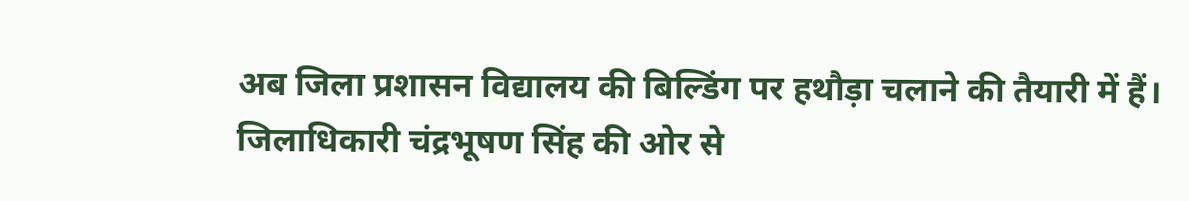अब जिला प्रशासन विद्यालय की बिल्डिंग पर हथौड़ा चलाने की तैयारी में हैं। जिलाधिकारी चंद्रभूषण सिंह की ओर से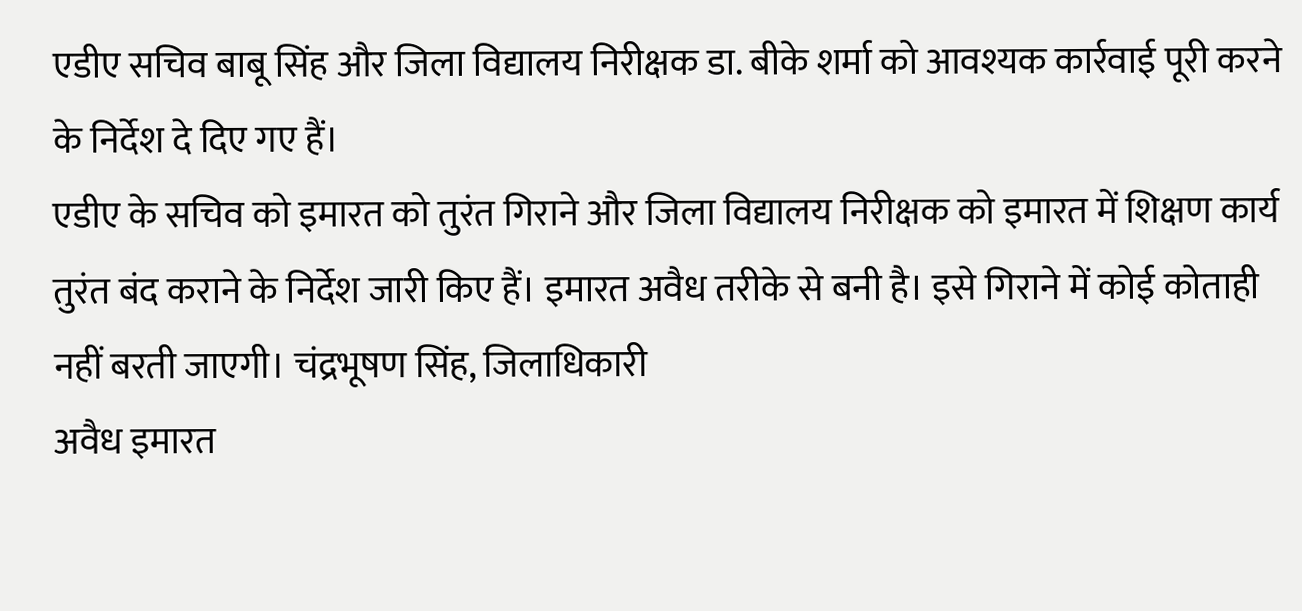एडीए सचिव बाबू सिंह और जिला विद्यालय निरीक्षक डा. बीके शर्मा को आवश्यक कार्रवाई पूरी करने के निर्देश दे दिए गए हैं।
एडीए के सचिव को इमारत को तुरंत गिराने और जिला विद्यालय निरीक्षक को इमारत में शिक्षण कार्य तुरंत बंद कराने के निर्देश जारी किए हैं। इमारत अवैध तरीके से बनी है। इसे गिराने में कोई कोताही नहीं बरती जाएगी। चंद्रभूषण सिंह, जिलाधिकारी
अवैध इमारत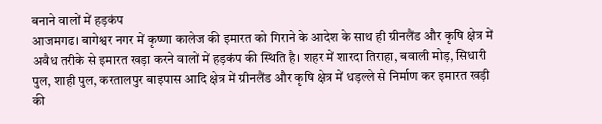बनाने वालों में हड़कंप
आजमगढ। बागेश्वर नगर में कृष्णा कालेज की इमारत को गिराने के आदेश के साथ ही ग्रीनलैंड और कृषि क्षेत्र में अवैध तरीके से इमारत खड़ा करने वालों में हड़कंप की स्थिति है। शहर में शारदा तिराहा, बवाली मोड़, सिधारी पुल, शाही पुल, करतालपुर बाइपास आदि क्षेत्र में ग्रीनलैंड और कृषि क्षेत्र में धड़ल्ले से निर्माण कर इमारत खड़ी की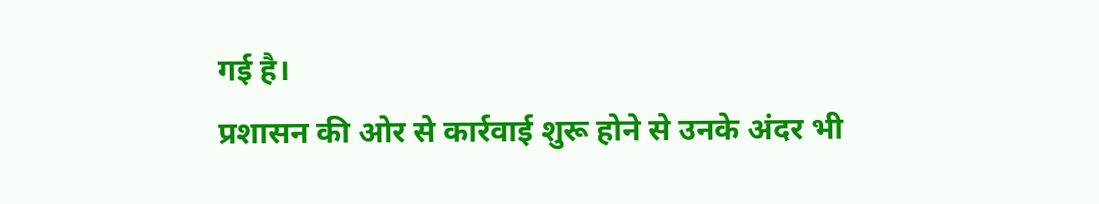गई है।
प्रशासन की ओर से कार्रवाई शुरू होने से उनके अंदर भी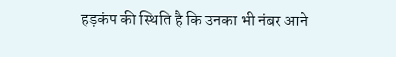हड़कंप की स्थिति है कि उनका भी नंबर आने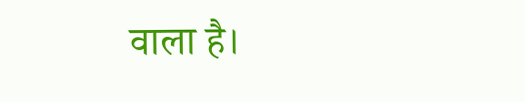वाला है।